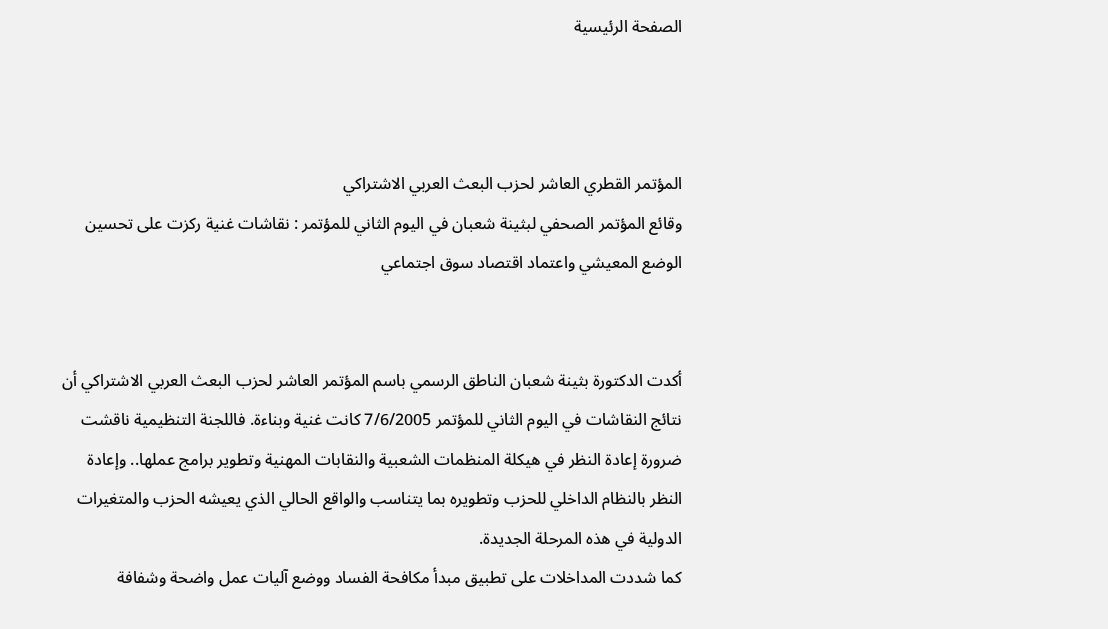الصفحة الرئيسية



المؤتمر القطري العاشر لحزب البعث العربي الاشتراكي
وقائع المؤتمر الصحفي لبثينة شعبان في اليوم الثاني للمؤتمر : نقاشات غنية ركزت على تحسين الوضع المعيشي واعتماد اقتصاد سوق اجتماعي


أكدت الدكتورة بثينة شعبان الناطق الرسمي باسم المؤتمر العاشر لحزب البعث العربي الاشتراكي أن نتائج النقاشات في اليوم الثاني للمؤتمر 7/6/2005 كانت غنية وبناءة. فاللجنة التنظيمية ناقشت ضرورة إعادة النظر في هيكلة المنظمات الشعبية والنقابات المهنية وتطوير برامج عملها.. وإعادة النظر بالنظام الداخلي للحزب وتطويره بما يتناسب والواقع الحالي الذي يعيشه الحزب والمتغيرات الدولية في هذه المرحلة الجديدة.
كما شددت المداخلات على تطبيق مبدأ مكافحة الفساد ووضع آليات عمل واضحة وشفافة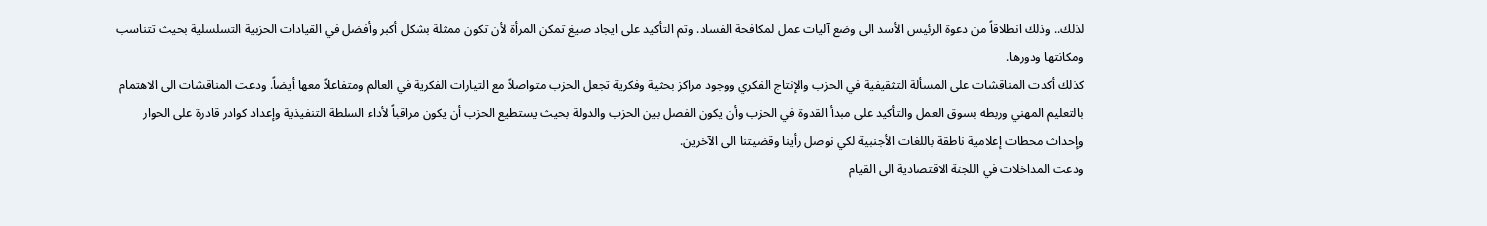لذلك.. وذلك انطلاقاً من دعوة الرئيس الأسد الى وضع آليات عمل لمكافحة الفساد. وتم التأكيد على ايجاد صيغ تمكن المرأة لأن تكون ممثلة بشكل أكبر وأفضل في القيادات الحزبية التسلسلية بحيث تتناسب ومكانتها ودورها.
كذلك أكدت المناقشات على المسألة التثقيفية في الحزب والإنتاج الفكري ووجود مراكز بحثية وفكرية تجعل الحزب متواصلاً مع التيارات الفكرية في العالم ومتفاعلاً معها أيضاً. ودعت المناقشات الى الاهتمام بالتعليم المهني وربطه بسوق العمل والتأكيد على مبدأ القدوة في الحزب وأن يكون الفصل بين الحزب والدولة بحيث يستطيع الحزب أن يكون مراقباً لأداء السلطة التنفيذية وإعداد كوادر قادرة على الحوار وإحداث محطات إعلامية ناطقة باللغات الأجنبية لكي نوصل رأينا وقضيتنا الى الآخرين.
ودعت المداخلات في اللجنة الاقتصادية الى القيام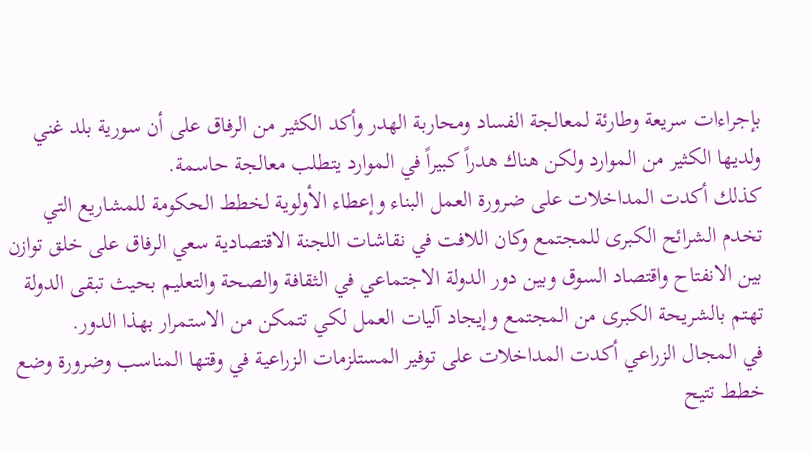بإجراءات سريعة وطارئة لمعالجة الفساد ومحاربة الهدر وأكد الكثير من الرفاق على أن سورية بلد غني ولديها الكثير من الموارد ولكن هناك هدراً كبيراً في الموارد يتطلب معالجة حاسمة.
كذلك أكدت المداخلات على ضرورة العمل البناء وإعطاء الأولوية لخطط الحكومة للمشاريع التي تخدم الشرائح الكبرى للمجتمع وكان اللافت في نقاشات اللجنة الاقتصادية سعي الرفاق على خلق توازن بين الانفتاح واقتصاد السوق وبين دور الدولة الاجتماعي في الثقافة والصحة والتعليم بحيث تبقى الدولة تهتم بالشريحة الكبرى من المجتمع وإيجاد آليات العمل لكي تتمكن من الاستمرار بهذا الدور.
في المجال الزراعي أكدت المداخلات على توفير المستلزمات الزراعية في وقتها المناسب وضرورة وضع خطط تتيح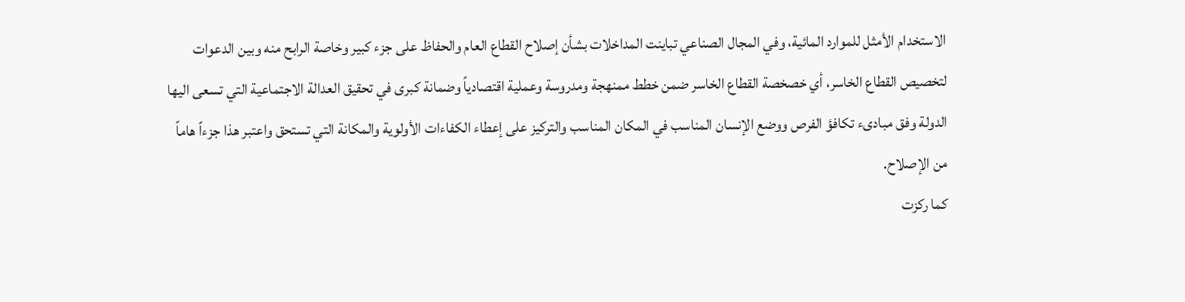الاستخدام الأمثل للموارد المائية، وفي المجال الصناعي تباينت المداخلات بشأن إصلاح القطاع العام والحفاظ على جزء كبير وخاصة الرابح منه وبين الدعوات لتخصيص القطاع الخاسر، أي خصخصة القطاع الخاسر ضمن خطط ممنهجة ومدروسة وعملية اقتصادياً وضمانة كبرى في تحقيق العدالة الاجتماعية التي تسعى اليها الدولة وفق مبادىء تكافؤ الفرص ووضع الإنسان المناسب في المكان المناسب والتركيز على إعطاء الكفاءات الأولوية والمكانة التي تستحق واعتبر هذا جزءاً هاماً من الإصلاح.
كما ركزت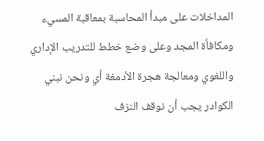المداخلات على مبدأ المحاسبة بمعاقبة المسيء ومكافأة المجد وعلى وضع خطط للتدريب الإداري واللغوي ومعالجة هجرة الأدمغة أي ونحن نبني الكوادر يجب أن نوقف النزف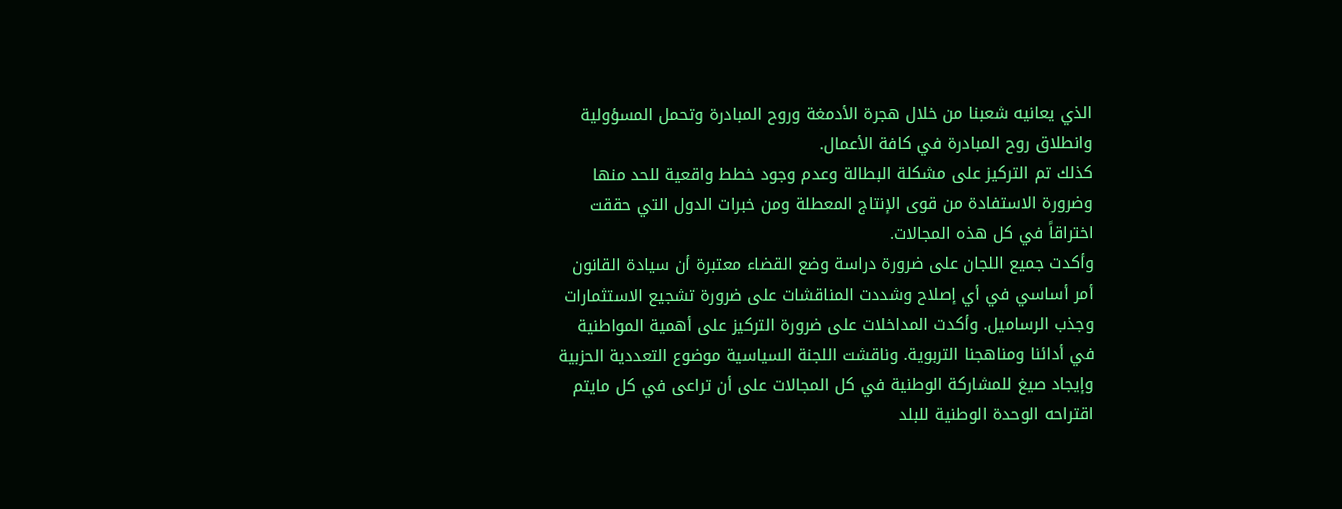الذي يعانيه شعبنا من خلال هجرة الأدمغة وروح المبادرة وتحمل المسؤولية وانطلاق روح المبادرة في كافة الأعمال.
كذلك تم التركيز على مشكلة البطالة وعدم وجود خطط واقعية للحد منها وضرورة الاستفادة من قوى الإنتاج المعطلة ومن خبرات الدول التي حققت اختراقاً في كل هذه المجالات.
وأكدت جميع اللجان على ضرورة دراسة وضع القضاء معتبرة أن سيادة القانون أمر أساسي في أي إصلاح وشددت المناقشات على ضرورة تشجيع الاستثمارات وجذب الرساميل. وأكدت المداخلات على ضرورة التركيز على أهمية المواطنية في أدائنا ومناهجنا التربوية. وناقشت اللجنة السياسية موضوع التعددية الحزبية وإيجاد صيغ للمشاركة الوطنية في كل المجالات على أن تراعى في كل مايتم اقتراحه الوحدة الوطنية للبلد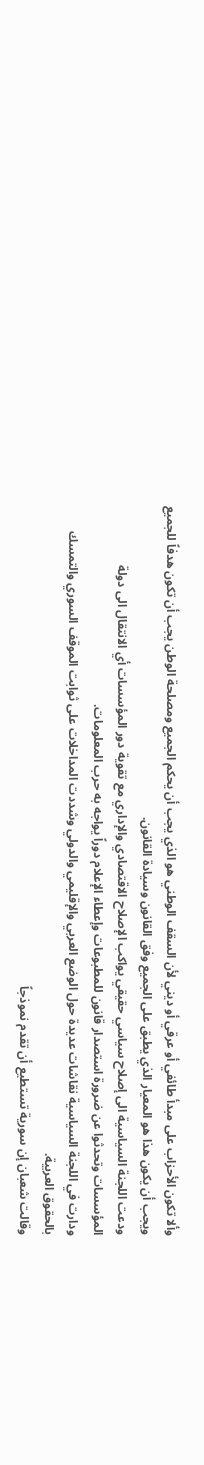وألا تكون الأحزاب على مبدأ طائفي أو عرقي أو ديني لأن السقف الوطني هو الذي يجب أن يحكم الجميع ومصلحة الوطن يجب أن تكون هدفاً للجميع ويجب أن يكون هذا هو المعيار الذي يطبق على الجميع وفق القانون وسيادة القانون.
ودعت اللجنة السياسية الى إصلاح سياسي حقيقي يواكب الإصلاح الاقتصادي والإداري مع تقوية دور المؤسسات أي الانتقال الى دولة المؤسسات وتحدثوا عن ضرورة استصدار قانون للمطبوعات وإعطاء الإعلام دوراً يواجه به حرب المعلومات.
ودارت في اللجنة السياسية نقاشات عديدة حول الوضع العربي والإقليمي والدولي وشددت المداخلات على ثوابت الموقف السوري والتمسك بالحقوق العربية.
وقالت شعبان إن سورية تستطيع أن تقدم نموذجاً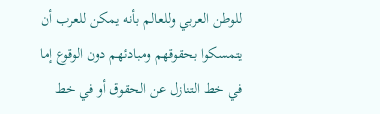للوطن العربي وللعالم بأنه يمكن للعرب أن يتمسكوا بحقوقهم ومبادئهم دون الوقوع إما في خط التنازل عن الحقوق أو في خط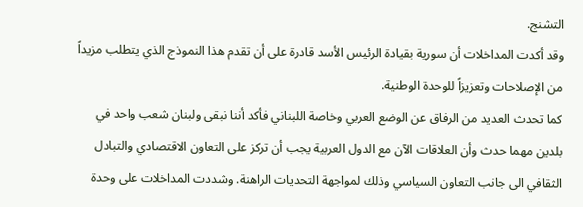التشنج.
وقد أكدت المداخلات أن سورية بقيادة الرئيس الأسد قادرة على أن تقدم هذا النموذج الذي يتطلب مزيداً من الإصلاحات وتعزيزاً للوحدة الوطنية.
كما تحدث العديد من الرفاق عن الوضع العربي وخاصة اللبناني فأكد أننا نبقى ولبنان شعب واحد في بلدين مهما حدث وأن العلاقات الآن مع الدول العربية يجب أن تركز على التعاون الاقتصادي والتبادل الثقافي الى جانب التعاون السياسي وذلك لمواجهة التحديات الراهنة. وشددت المداخلات على وحدة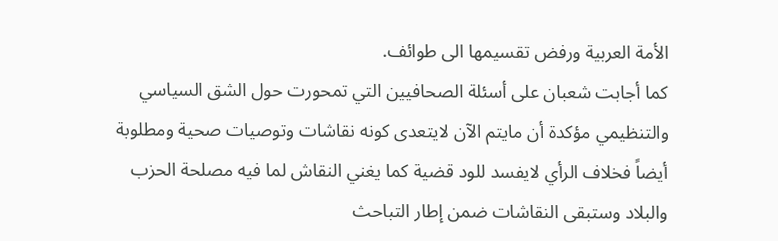الأمة العربية ورفض تقسيمها الى طوائف.
كما أجابت شعبان على أسئلة الصحافيين التي تمحورت حول الشق السياسي والتنظيمي مؤكدة أن مايتم الآن لايتعدى كونه نقاشات وتوصيات صحية ومطلوبة أيضاً فخلاف الرأي لايفسد للود قضية كما يغني النقاش لما فيه مصلحة الحزب والبلاد وستبقى النقاشات ضمن إطار التباحث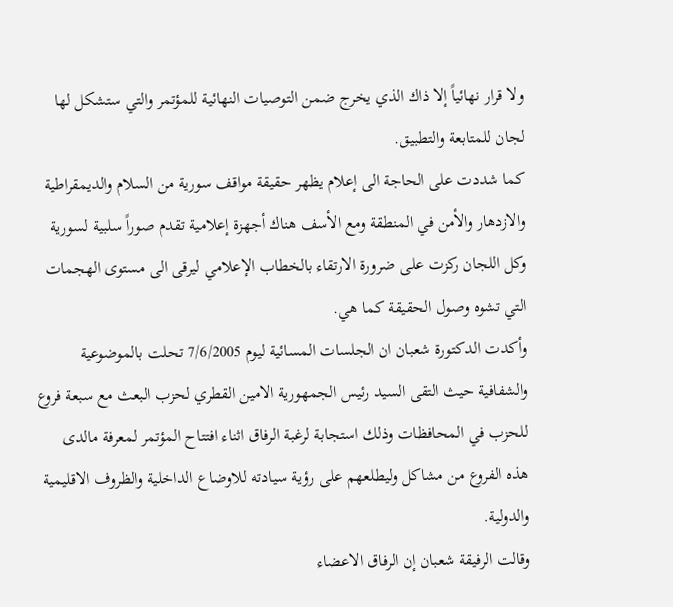ولا قرار نهائياً إلا ذاك الذي يخرج ضمن التوصيات النهائية للمؤتمر والتي ستشكل لها لجان للمتابعة والتطبيق.
كما شددت على الحاجة الى إعلام يظهر حقيقة مواقف سورية من السلام والديمقراطية والازدهار والأمن في المنطقة ومع الأسف هناك أجهزة إعلامية تقدم صوراً سلبية لسورية وكل اللجان ركزت على ضرورة الارتقاء بالخطاب الإعلامي ليرقى الى مستوى الهجمات التي تشوه وصول الحقيقة كما هي.
وأكدت الدكتورة شعبان ان الجلسات المسائية ليوم 7/6/2005 تحلت بالموضوعية والشفافية حيث التقى السيد رئيس الجمهورية الامين القطري لحزب البعث مع سبعة فروع للحزب في المحافظات وذلك استجابة لرغبة الرفاق اثناء افتتاح المؤتمر لمعرفة مالدى هذه الفروع من مشاكل وليطلعهم على رؤية سيادته للاوضاع الداخلية والظروف الاقليمية والدولية.
وقالت الرفيقة شعبان إن الرفاق الاعضاء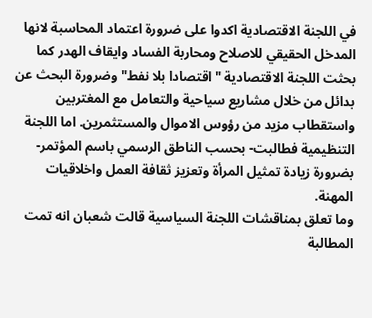في اللجنة الاقتصادية اكدوا على ضرورة اعتماد المحاسبة لانها المدخل الحقيقي للاصلاح ومحاربة الفساد وايقاف الهدر كما بحثت اللجنة الاقتصادية "اقتصادا بلا نفط" وضرورة البحث عن بدائل من خلال مشاريع سياحية والتعامل مع المغتربين واستقطاب مزيد من رؤوس الاموال والمستثمرين. اما اللجنة التنظيمية فطالبت- بحسب الناطق الرسمي باسم المؤتمر- بضرورة زيادة تمثيل المرأة وتعزيز ثقافة العمل واخلاقيات المهنة.
وما تعلق بمناقشات اللجنة السياسية قالت شعبان انه تمت المطالبة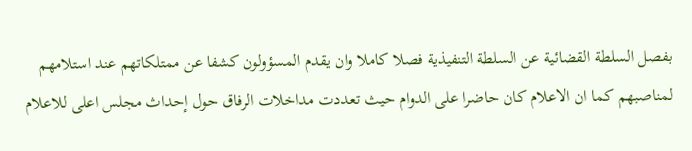بفصل السلطة القضائية عن السلطة التنفيذية فصلا كاملا وان يقدم المسؤولون كشفا عن ممتلكاتهم عند استلامهم لمناصبهم كما ان الاعلام كان حاضرا على الدوام حيث تعددت مداخلات الرفاق حول إحداث مجلس اعلى للاعلام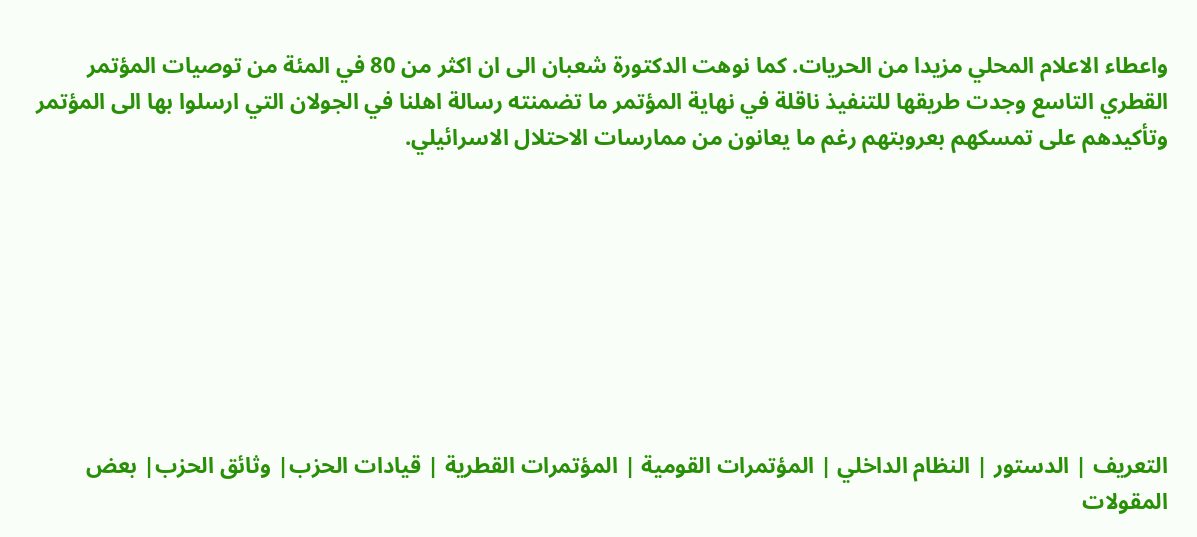واعطاء الاعلام المحلي مزيدا من الحريات. كما نوهت الدكتورة شعبان الى ان اكثر من 80 في المئة من توصيات المؤتمر القطري التاسع وجدت طريقها للتنفيذ ناقلة في نهاية المؤتمر ما تضمنته رسالة اهلنا في الجولان التي ارسلوا بها الى المؤتمر وتأكيدهم على تمسكهم بعروبتهم رغم ما يعانون من ممارسات الاحتلال الاسرائيلي.








التعريف | الدستور | النظام الداخلي | المؤتمرات القومية | المؤتمرات القطرية | قيادات الحزب| وثائق الحزب| بعض المقولات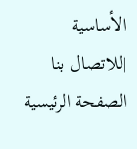الأساسية |للاتصال بنا
الصفحة الرئيسية